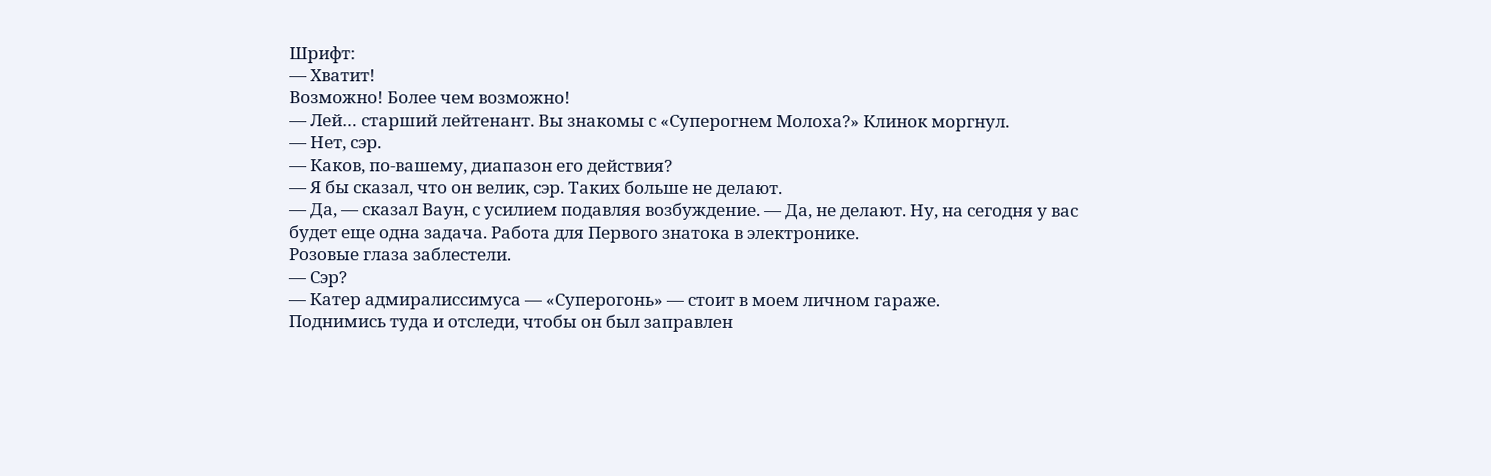Шрифт:
— Хватит!
Возможно! Более чем возможно!
— Лей… старший лейтенант. Вы знакомы с «Суперогнем Молоха?» Клинок моргнул.
— Нет, сэр.
— Каков, по-вашему, диапазон его действия?
— Я бы сказал, что он велик, сэр. Таких больше не делают.
— Да, — сказал Ваун, с усилием подавляя возбуждение. — Да, не делают. Ну, на сегодня у вас будет еще одна задача. Работа для Первого знатока в электронике.
Розовые глаза заблестели.
— Сэр?
— Катер адмиралиссимуса — «Суперогонь» — стоит в моем личном гараже.
Поднимись туда и отследи, чтобы он был заправлен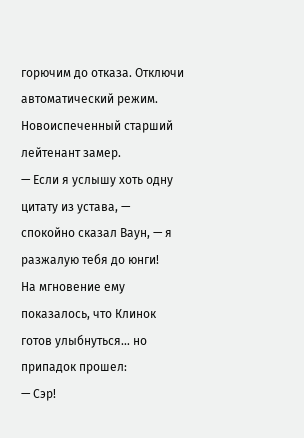горючим до отказа. Отключи автоматический режим.
Новоиспеченный старший лейтенант замер.
— Если я услышу хоть одну цитату из устава, — спокойно сказал Ваун, — я разжалую тебя до юнги!
На мгновение ему показалось, что Клинок готов улыбнуться… но припадок прошел:
— Сэр!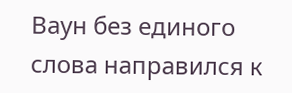Ваун без единого слова направился к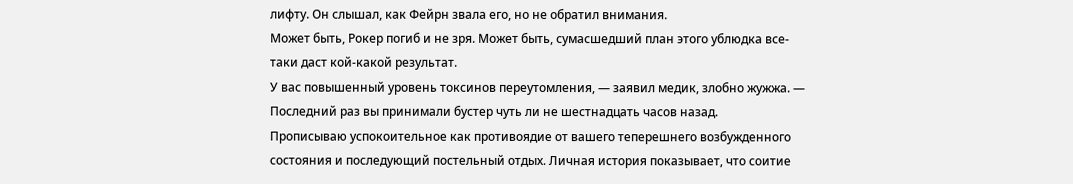лифту. Он слышал, как Фейрн звала его, но не обратил внимания.
Может быть, Рокер погиб и не зря. Может быть, сумасшедший план этого ублюдка все-таки даст кой-какой результат.
У вас повышенный уровень токсинов переутомления, — заявил медик, злобно жужжа. — Последний раз вы принимали бустер чуть ли не шестнадцать часов назад.
Прописываю успокоительное как противоядие от вашего теперешнего возбужденного состояния и последующий постельный отдых. Личная история показывает, что соитие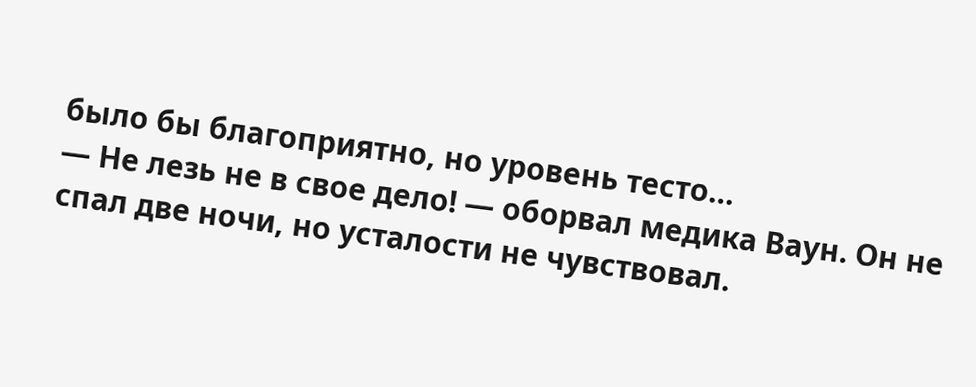было бы благоприятно, но уровень тесто…
— Не лезь не в свое дело! — оборвал медика Ваун. Он не спал две ночи, но усталости не чувствовал.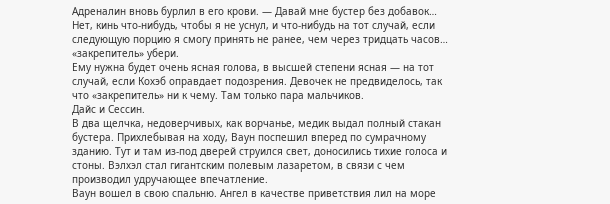Адреналин вновь бурлил в его крови. — Давай мне бустер без добавок… Нет, кинь что-нибудь, чтобы я не уснул, и что-нибудь на тот случай, если следующую порцию я смогу принять не ранее, чем через тридцать часов… «закрепитель» убери.
Ему нужна будет очень ясная голова, в высшей степени ясная — на тот случай, если Кохэб оправдает подозрения. Девочек не предвиделось, так что «закрепитель» ни к чему. Там только пара мальчиков.
Дайс и Сессин.
В два щелчка, недоверчивых, как ворчанье, медик выдал полный стакан бустера. Прихлебывая на ходу, Ваун поспешил вперед по сумрачному зданию. Тут и там из-под дверей струился свет, доносились тихие голоса и стоны. Вэлхэл стал гигантским полевым лазаретом, в связи с чем производил удручающее впечатление.
Ваун вошел в свою спальню. Ангел в качестве приветствия лил на море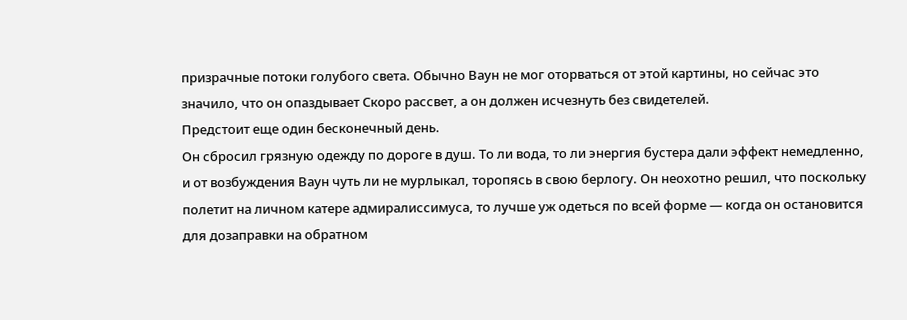призрачные потоки голубого света. Обычно Ваун не мог оторваться от этой картины, но сейчас это значило, что он опаздывает Скоро рассвет, а он должен исчезнуть без свидетелей.
Предстоит еще один бесконечный день.
Он сбросил грязную одежду по дороге в душ. То ли вода, то ли энергия бустера дали эффект немедленно, и от возбуждения Ваун чуть ли не мурлыкал, торопясь в свою берлогу. Он неохотно решил, что поскольку полетит на личном катере адмиралиссимуса, то лучше уж одеться по всей форме — когда он остановится для дозаправки на обратном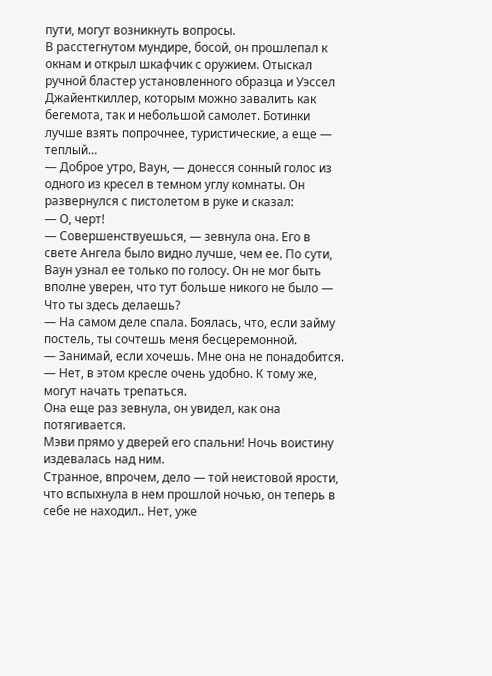пути, могут возникнуть вопросы.
В расстегнутом мундире, босой, он прошлепал к окнам и открыл шкафчик с оружием. Отыскал ручной бластер установленного образца и Уэссел Джайенткиллер, которым можно завалить как бегемота, так и небольшой самолет. Ботинки лучше взять попрочнее, туристические, а еще — теплый…
— Доброе утро, Ваун, — донесся сонный голос из одного из кресел в темном углу комнаты. Он развернулся с пистолетом в руке и сказал:
— О, черт!
— Совершенствуешься, — зевнула она. Его в свете Ангела было видно лучше, чем ее. По сути, Ваун узнал ее только по голосу. Он не мог быть вполне уверен, что тут больше никого не было — Что ты здесь делаешь?
— На самом деле спала. Боялась, что, если займу постель, ты сочтешь меня бесцеремонной.
— Занимай, если хочешь. Мне она не понадобится.
— Нет, в этом кресле очень удобно. К тому же, могут начать трепаться.
Она еще раз зевнула, он увидел, как она потягивается.
Мэви прямо у дверей его спальни! Ночь воистину издевалась над ним.
Странное, впрочем, дело — той неистовой ярости, что вспыхнула в нем прошлой ночью, он теперь в себе не находил.. Нет, уже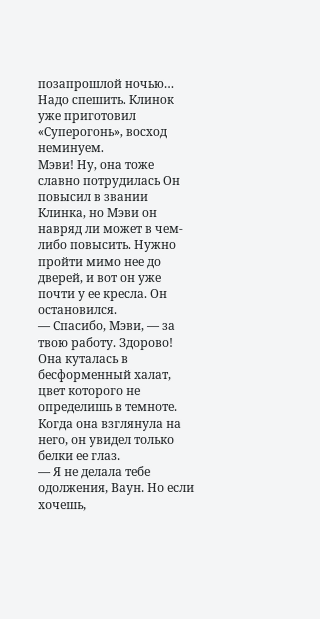позапрошлой ночью… Надо спешить. Клинок уже приготовил «Суперогонь», восход неминуем.
Мэви! Ну, она тоже славно потрудилась Он повысил в звании Клинка, но Мэви он навряд ли может в чем-либо повысить. Нужно пройти мимо нее до дверей, и вот он уже почти у ее кресла. Он остановился.
— Спасибо, Мэви, — за твою работу. Здорово! Она куталась в бесформенный халат, цвет которого не определишь в темноте. Когда она взглянула на него, он увидел только белки ее глаз.
— Я не делала тебе одолжения, Ваун. Но если хочешь,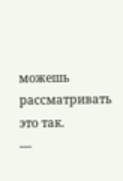можешь рассматривать это так.
—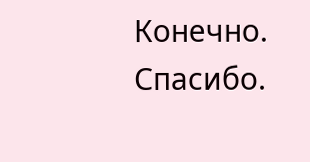Конечно. Спасибо.